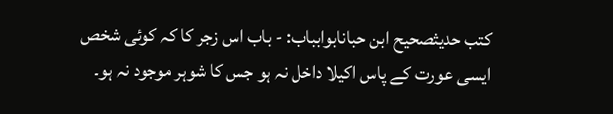کتب حدیثصحیح ابن حبانابوابباب: - باب اس زجر کا کہ کوئی شخص ایسی عورت کے پاس اکیلا داخل نہ ہو جس کا شوہر موجود نہ ہو۔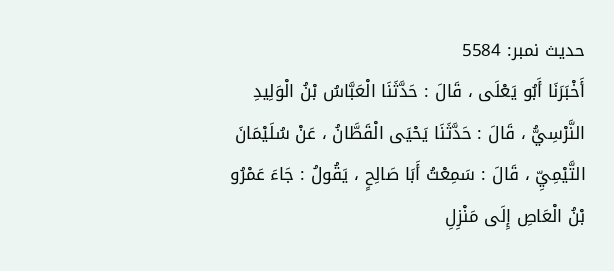حدیث نمبر: 5584
أَخْبَرَنَا أَبُو يَعْلَى ، قَالَ : حَدَّثَنَا الْعَبَّاسُ بْنُ الْوَلِيدِ النَّرْسِيُّ ، قَالَ : حَدَّثَنَا يَحْيَى الْقَطَّانُ ، عَنْ سُلَيْمَانَ التَّيْمِيِّ ، قَالَ : سَمِعْتُ أَبَا صَالِحٍ ، يَقُولُ : جَاءَ عَمْرُو بْنُ الْعَاصِ إِلَى مَنْزِلِ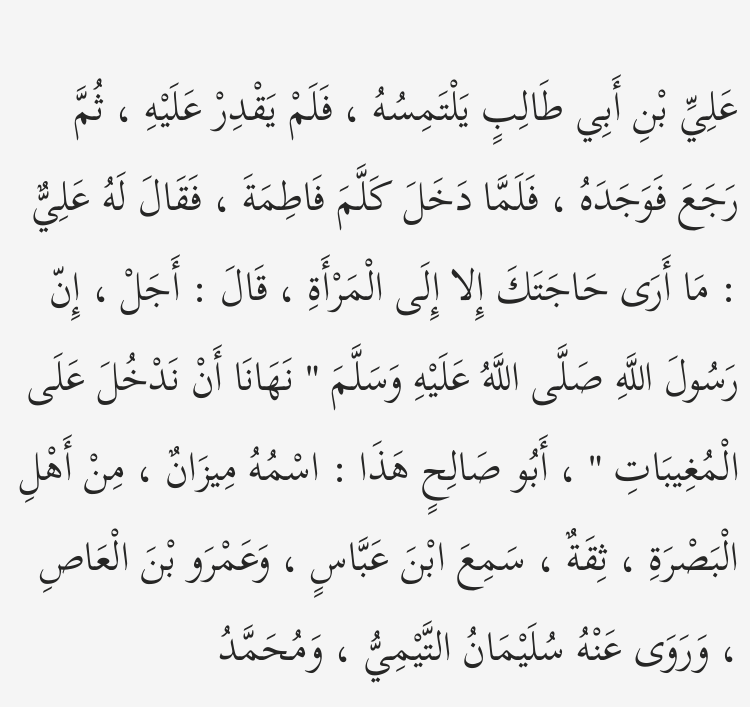عَلِيِّ بْنِ أَبِي طَالِبٍ يَلْتَمِسُهُ ، فَلَمْ يَقْدِرْ عَلَيْهِ ، ثُمَّ رَجَعَ فَوَجَدَهُ ، فَلَمَّا دَخَلَ كَلَّمَ فَاطِمَةَ ، فَقَالَ لَهُ عَلِيٌّ : مَا أَرَى حَاجَتَكَ إِلا إِلَى الْمَرْأَةِ ، قَالَ : أَجَلْ ، إِنّ رَسُولَ اللَّهِ صَلَّى اللَّهُ عَلَيْهِ وَسَلَّمَ " نَهَانَا أَنْ نَدْخُلَ عَلَى الْمُغِيبَاتِ " ، أَبُو صَالِحٍ هَذَا : اسْمُهُ مِيزَانٌ ، مِنْ أَهْلِ الْبَصْرَةِ ، ثِقَةٌ ، سَمِعَ ابْنَ عَبَّاسٍ ، وَعَمْرَو بْنَ الْعَاصِ ، وَرَوَى عَنْهُ سُلَيْمَانُ التَّيْمِيُّ ، وَمُحَمَّدُ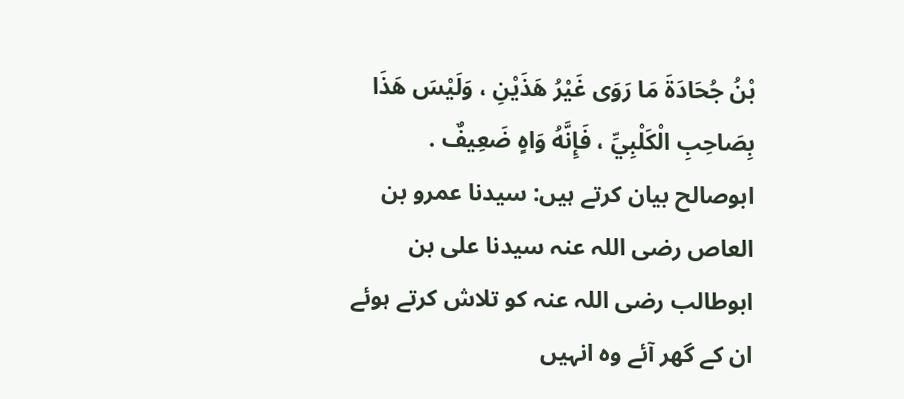بْنُ جُحَادَةَ مَا رَوَى غَيْرُ هَذَيْنِ ، وَلَيْسَ هَذَا بِصَاحِبِ الْكَلْبِيِّ ، فَإِنَّهُ وَاهٍ ضَعِيفٌ .
ابوصالح بیان کرتے ہیں: سیدنا عمرو بن العاص رضی اللہ عنہ سیدنا علی بن ابوطالب رضی اللہ عنہ کو تلاش کرتے ہوئے ان کے گھر آئے وہ انہیں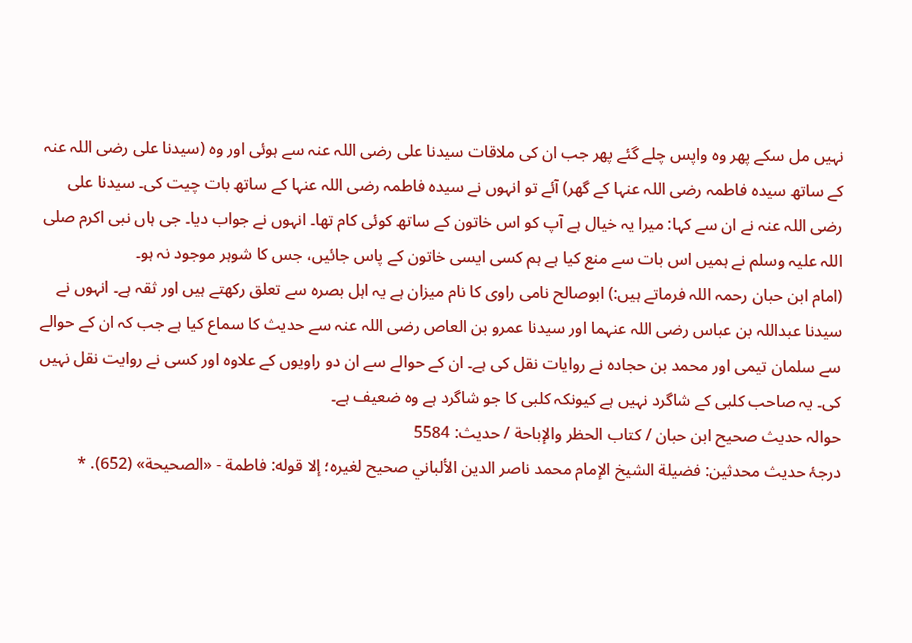نہیں مل سکے پھر وہ واپس چلے گئے پھر جب ان کی ملاقات سیدنا علی رضی اللہ عنہ سے ہوئی اور وہ (سیدنا علی رضی اللہ عنہ کے ساتھ سیدہ فاطمہ رضی اللہ عنہا کے گھر) آئے تو انہوں نے سیدہ فاطمہ رضی اللہ عنہا کے ساتھ بات چیت کی۔ سیدنا علی رضی اللہ عنہ نے ان سے کہا: میرا یہ خیال ہے آپ کو اس خاتون کے ساتھ کوئی کام تھا۔ انہوں نے جواب دیا۔ جی ہاں نبی اکرم صلی اللہ علیہ وسلم نے ہمیں اس بات سے منع کیا ہے ہم کسی ایسی خاتون کے پاس جائیں، جس کا شوہر موجود نہ ہو۔
(امام ابن حبان رحمہ اللہ فرماتے ہیں:) ابوصالح نامی راوی کا نام میزان ہے یہ اہل بصرہ سے تعلق رکھتے ہیں اور ثقہ ہے۔ انہوں نے سیدنا عبداللہ بن عباس رضی اللہ عنہما اور سیدنا عمرو بن العاص رضی اللہ عنہ سے حدیث کا سماع کیا ہے جب کہ ان کے حوالے سے سلمان تیمی اور محمد بن حجادہ نے روایات نقل کی ہے۔ ان کے حوالے سے ان دو راویوں کے علاوہ اور کسی نے روایت نقل نہیں کی۔ یہ صاحب کلبی کے شاگرد نہیں ہے کیونکہ کلبی کا جو شاگرد ہے وہ ضعیف ہے۔
حوالہ حدیث صحیح ابن حبان / كتاب الحظر والإباحة / حدیث: 5584
درجۂ حدیث محدثین: فضيلة الشيخ الإمام محمد ناصر الدين الألباني صحيح لغيره؛ إلا قوله: فاطمة - «الصحيحة» (652). *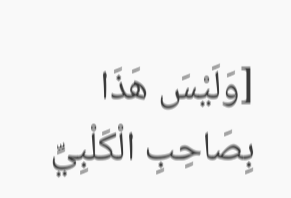[وَلَيْسَ هَذَا بِصَاحِبِ الْكَلْبِيِّ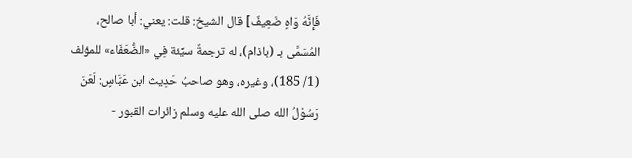فَإِنَّهُ وَاهٍ ضَعِيفٌ] قال الشيخ: قلت: يعني: أبا صالح، المُسَمَّى بـ (باذام)، له ترجمةٌ سيِّئة فِي «الضُّعَفَاء» للمؤلف (1/ 185)، وغيره، وهو صاحبُ حَدِيث ابن عَبَّاسٍ: لَعَنَ رَسُوْلُ الله صلى الله عليه وسلم زائرات القبور -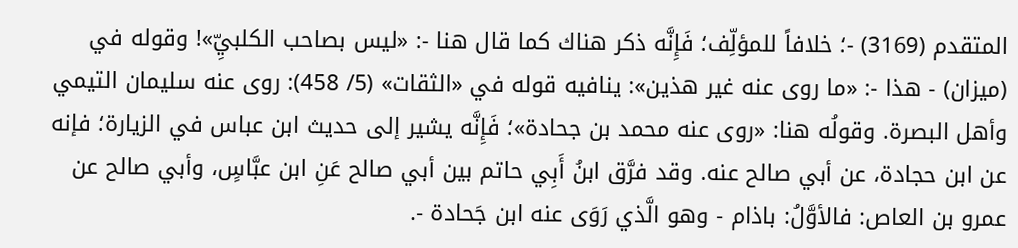المتقدم (3169) -؛ خلافاً للمؤلِّف؛ فَإِنَّه ذكر هناك كما قال هنا -: «ليس بصاحب الكلبيِّ»! وقوله في (ميزان) - هذا -: «ما روى عنه غير هذين»: ينافيه قوله في «الثقات» (5/ 458): روى عنه سليمان التيمي وأهل البصرة. وقولُه هنا: «روى عنه محمد بن جحادة»؛ فَإِنَّه يشير إلى حديث ابن عباس في الزيارة؛ فإنه عن ابن حجادة، عن أبي صالح عنه. وقد فرَّق ابنُ أَبِي حاتم بين أبي صالح عَنِ ابن عبَّاسٍ، وأبي صالح عن عمرو بن العاص: فالأوَّلُ: باذام - وهو الَّذي رَوَى عنه ابن جَحادة -.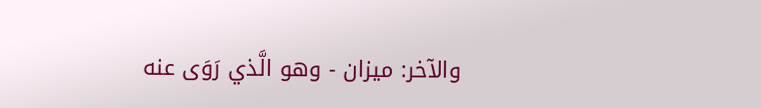والآخر: ميزان - وهو الَّذي رَوَى عنه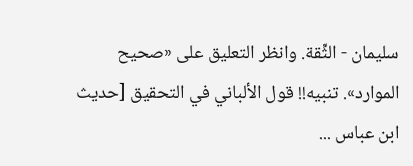سليمان - الثِّقة. وانظر التعليق على «صحيح الموارد». تنبيه!! قول الألباني في التحقيق [حديث ابن عباس ...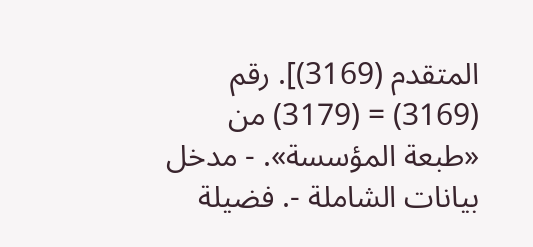المتقدم (3169)]. رقم (3169) = (3179) من «طبعة المؤسسة». - مدخل بيانات الشاملة -. فضيلة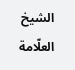الشيخ العلّامة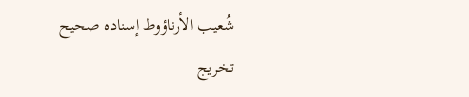شُعيب الأرناؤوط إسناده صحيح
تخریج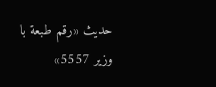حدیث «رقم طبعة با وزير 5557»